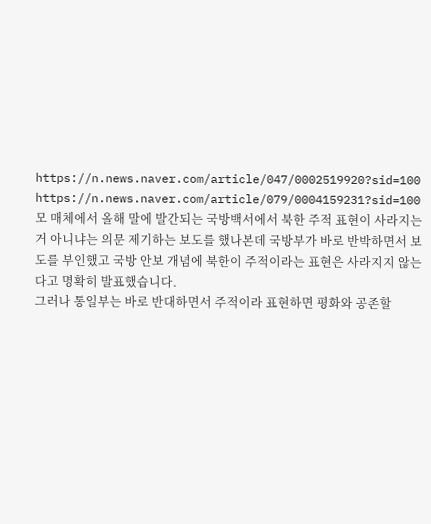https://n.news.naver.com/article/047/0002519920?sid=100
https://n.news.naver.com/article/079/0004159231?sid=100
모 매체에서 올해 말에 발간되는 국방백서에서 북한 주적 표현이 사라지는거 아니냐는 의문 제기하는 보도를 했나본데 국방부가 바로 반박하면서 보도를 부인했고 국방 안보 개념에 북한이 주적이라는 표현은 사라지지 않는다고 명확히 발표했습니다.
그러나 통일부는 바로 반대하면서 주적이라 표현하면 평화와 공존할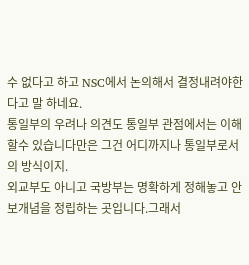수 없다고 하고 NSC에서 논의해서 결정내려야한다고 말 하네요.
통일부의 우려나 의견도 통일부 관점에서는 이해할수 있습니다만은 그건 어디까지나 통일부로서의 방식이지.
외교부도 아니고 국방부는 명확하게 정해놓고 안보개념을 정립하는 곳입니다.그래서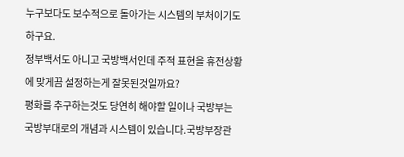누구보다도 보수적으로 돌아가는 시스템의 부처이기도 하구요.
정부백서도 아니고 국방백서인데 주적 표현을 휴전상황에 맞게끔 설정하는게 잘못된것일까요?
평화를 추구하는것도 당연히 해야할 일이나 국방부는 국방부대로의 개념과 시스템이 있습니다.국방부장관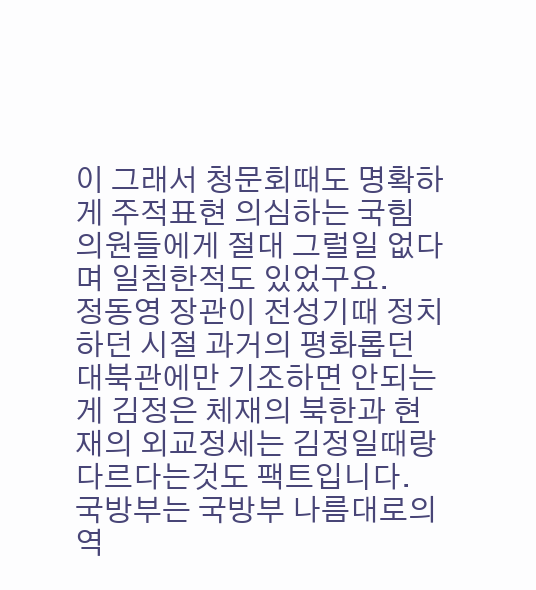이 그래서 청문회때도 명확하게 주적표현 의심하는 국힘 의원들에게 절대 그럴일 없다며 일침한적도 있었구요.
정동영 장관이 전성기때 정치하던 시절 과거의 평화롭던 대북관에만 기조하면 안되는게 김정은 체재의 북한과 현재의 외교정세는 김정일때랑 다르다는것도 팩트입니다.
국방부는 국방부 나름대로의 역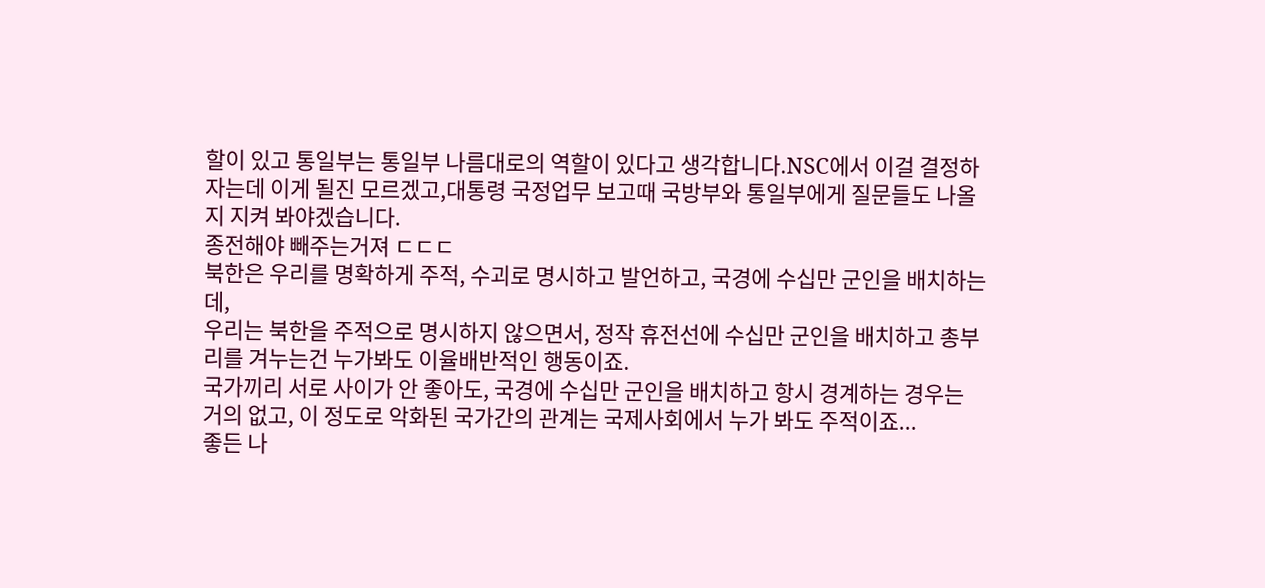할이 있고 통일부는 통일부 나름대로의 역할이 있다고 생각합니다.NSC에서 이걸 결정하자는데 이게 될진 모르겠고,대통령 국정업무 보고때 국방부와 통일부에게 질문들도 나올지 지켜 봐야겠습니다.
종전해야 빼주는거져 ㄷㄷㄷ
북한은 우리를 명확하게 주적, 수괴로 명시하고 발언하고, 국경에 수십만 군인을 배치하는데,
우리는 북한을 주적으로 명시하지 않으면서, 정작 휴전선에 수십만 군인을 배치하고 총부리를 겨누는건 누가봐도 이율배반적인 행동이죠.
국가끼리 서로 사이가 안 좋아도, 국경에 수십만 군인을 배치하고 항시 경계하는 경우는 거의 없고, 이 정도로 악화된 국가간의 관계는 국제사회에서 누가 봐도 주적이죠...
좋든 나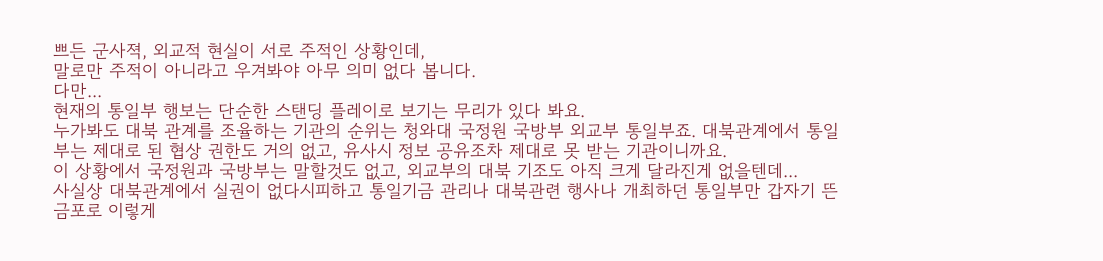쁘든 군사젹, 외교적 현실이 서로 주적인 상황인데,
말로만 주적이 아니라고 우겨봐야 아무 의미 없다 봅니다.
다만...
현재의 통일부 행보는 단순한 스탠딩 플레이로 보기는 무리가 있다 봐요.
누가봐도 대북 관계를 조율하는 기관의 순위는 청와대 국정원 국방부 외교부 통일부죠. 대북관계에서 통일부는 제대로 된 협상 권한도 거의 없고, 유사시 정보 공유조차 제대로 못 받는 기관이니까요.
이 상황에서 국정원과 국방부는 말할것도 없고, 외교부의 대북 기조도 아직 크게 달라진게 없을텐데...
사실상 대북관계에서 실권이 없다시피하고 통일기금 관리나 대북관련 행사나 개최하던 통일부만 갑자기 뜬금포로 이렇게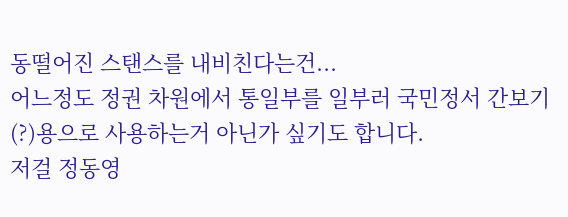동떨어진 스탠스를 내비친다는건...
어느정도 정권 차원에서 통일부를 일부러 국민정서 간보기(?)용으로 사용하는거 아닌가 싶기도 합니다.
저걸 정동영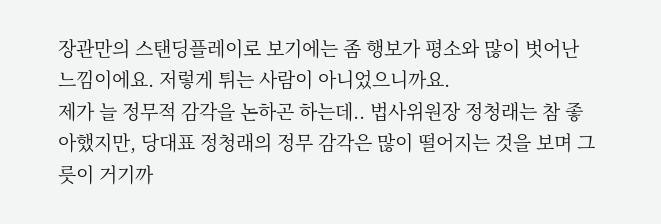장관만의 스탠딩플레이로 보기에는 좀 행보가 평소와 많이 벗어난 느낌이에요. 저렇게 튀는 사람이 아니었으니까요.
제가 늘 정무적 감각을 논하곤 하는데.. 법사위원장 정청래는 참 좋아했지만, 당대표 정청래의 정무 감각은 많이 떨어지는 것을 보며 그릇이 거기까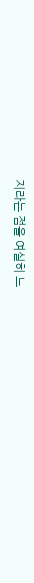지라는 점을 여실히 느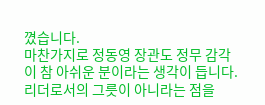꼈습니다.
마찬가지로 정동영 장관도 정무 감각이 참 아쉬운 분이라는 생각이 듭니다. 리더로서의 그릇이 아니라는 점을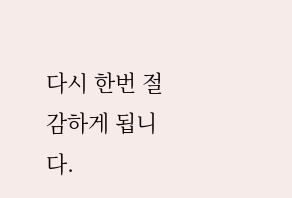다시 한번 절감하게 됩니다.